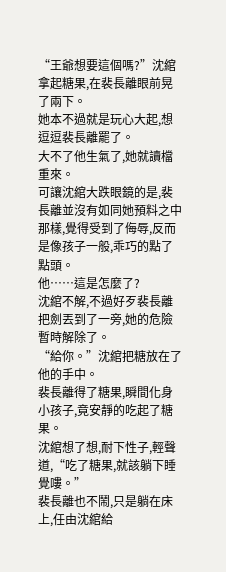“王爺想要這個嗎?”沈綰拿起糖果,在裴長離眼前晃了兩下。
她本不過就是玩心大起,想逗逗裴長離罷了。
大不了他生氣了,她就讀檔重來。
可讓沈綰大跌眼鏡的是,裴長離並沒有如同她預料之中那樣,覺得受到了侮辱,反而是像孩子一般,乖巧的點了點頭。
他……這是怎麼了?
沈綰不解,不過好歹裴長離把劍丟到了一旁,她的危險暫時解除了。
“給你。”沈綰把糖放在了他的手中。
裴長離得了糖果,瞬間化身小孩子,竟安靜的吃起了糖果。
沈綰想了想,耐下性子,輕聲道,“吃了糖果,就該躺下睡覺嘍。”
裴長離也不鬧,只是躺在床上,任由沈綰給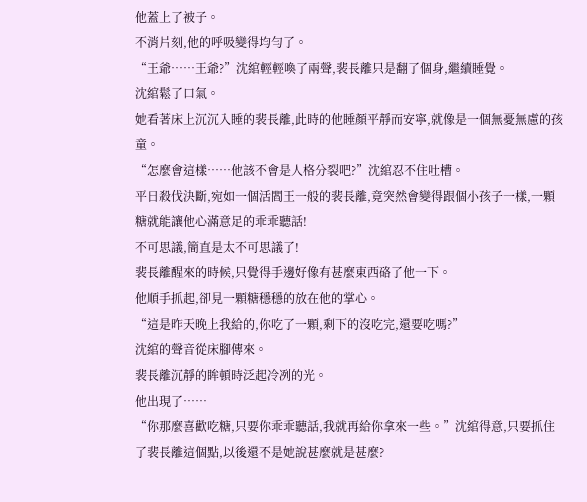他蓋上了被子。
不消片刻,他的呼吸變得均勻了。
“王爺……王爺?”沈綰輕輕喚了兩聲,裴長離只是翻了個身,繼續睡覺。
沈綰鬆了口氣。
她看著床上沉沉入睡的裴長離,此時的他睡顏平靜而安寧,就像是一個無憂無慮的孩童。
“怎麼會這樣……他該不會是人格分裂吧?”沈綰忍不住吐槽。
平日殺伐決斷,宛如一個活閻王一般的裴長離,竟突然會變得跟個小孩子一樣,一顆糖就能讓他心滿意足的乖乖聽話!
不可思議,簡直是太不可思議了!
裴長離醒來的時候,只覺得手邊好像有甚麼東西硌了他一下。
他順手抓起,卻見一顆糖穩穩的放在他的掌心。
“這是昨天晚上我給的,你吃了一顆,剩下的沒吃完,還要吃嗎?”
沈綰的聲音從床腳傳來。
裴長離沉靜的眸頓時泛起冷冽的光。
他出現了……
“你那麼喜歡吃糖,只要你乖乖聽話,我就再給你拿來一些。”沈綰得意,只要抓住了裴長離這個點,以後還不是她說甚麼就是甚麼?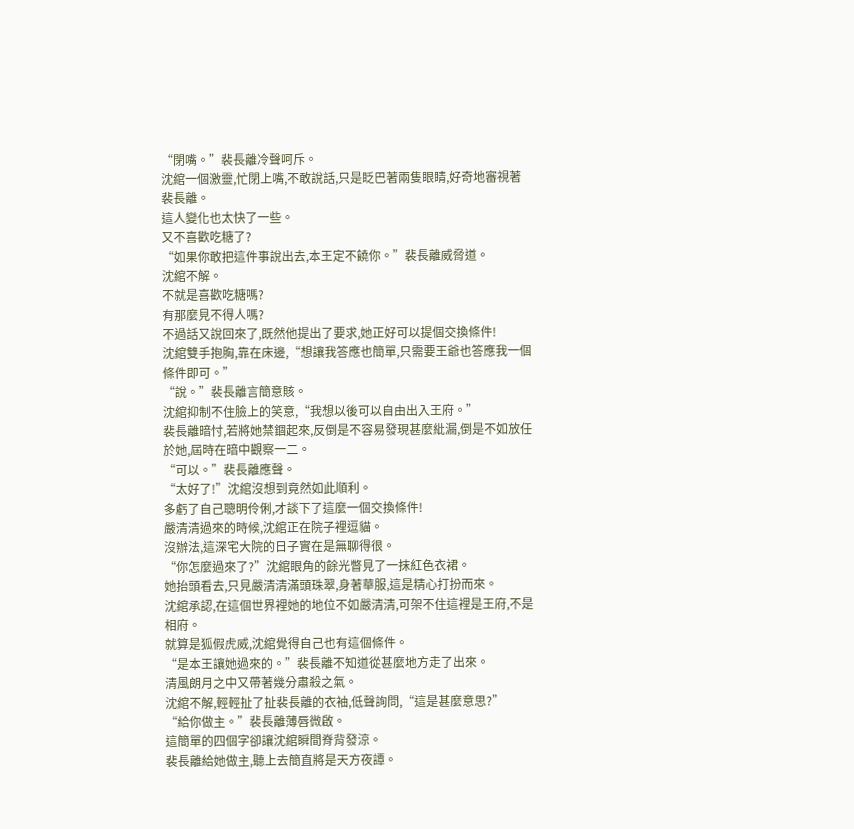“閉嘴。”裴長離冷聲呵斥。
沈綰一個激靈,忙閉上嘴,不敢說話,只是眨巴著兩隻眼睛,好奇地審視著裴長離。
這人變化也太快了一些。
又不喜歡吃糖了?
“如果你敢把這件事說出去,本王定不饒你。”裴長離威脅道。
沈綰不解。
不就是喜歡吃糖嗎?
有那麼見不得人嗎?
不過話又說回來了,既然他提出了要求,她正好可以提個交換條件!
沈綰雙手抱胸,靠在床邊,“想讓我答應也簡單,只需要王爺也答應我一個條件即可。”
“說。”裴長離言簡意賅。
沈綰抑制不住臉上的笑意,“我想以後可以自由出入王府。”
裴長離暗忖,若將她禁錮起來,反倒是不容易發現甚麼紕漏,倒是不如放任於她,屆時在暗中觀察一二。
“可以。”裴長離應聲。
“太好了!”沈綰沒想到竟然如此順利。
多虧了自己聰明伶俐,才談下了這麼一個交換條件!
嚴清清過來的時候,沈綰正在院子裡逗貓。
沒辦法,這深宅大院的日子實在是無聊得很。
“你怎麼過來了?”沈綰眼角的餘光瞥見了一抹紅色衣裙。
她抬頭看去,只見嚴清清滿頭珠翠,身著華服,這是精心打扮而來。
沈綰承認,在這個世界裡她的地位不如嚴清清,可架不住這裡是王府,不是相府。
就算是狐假虎威,沈綰覺得自己也有這個條件。
“是本王讓她過來的。”裴長離不知道從甚麼地方走了出來。
清風朗月之中又帶著幾分肅殺之氣。
沈綰不解,輕輕扯了扯裴長離的衣袖,低聲詢問,“這是甚麼意思?”
“給你做主。”裴長離薄唇微啟。
這簡單的四個字卻讓沈綰瞬間脊背發涼。
裴長離給她做主,聽上去簡直將是天方夜譚。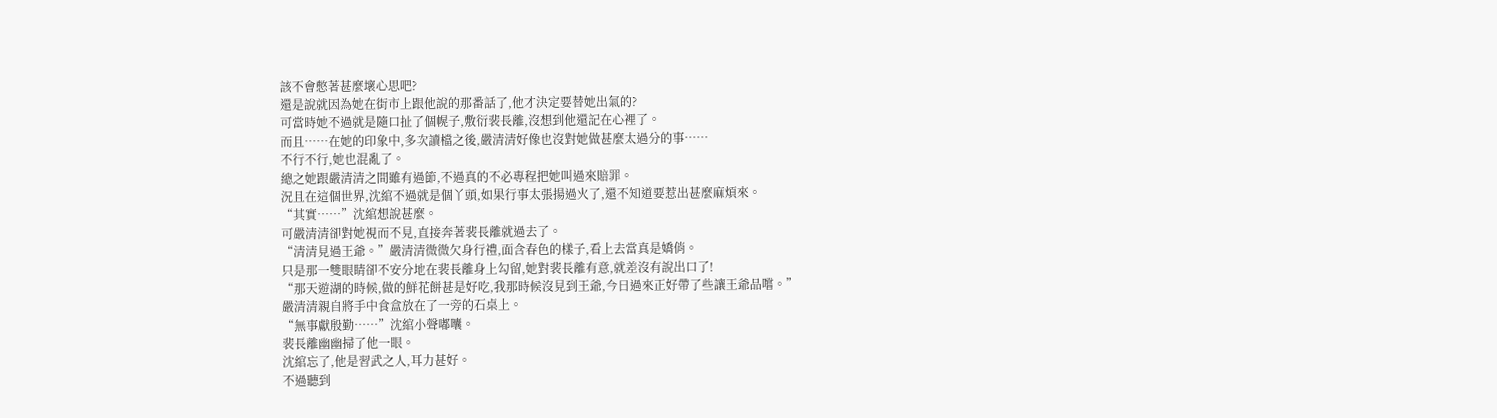該不會憋著甚麼壞心思吧?
還是說就因為她在街市上跟他說的那番話了,他才決定要替她出氣的?
可當時她不過就是隨口扯了個幌子,敷衍裴長離,沒想到他還記在心裡了。
而且……在她的印象中,多次讀檔之後,嚴清清好像也沒對她做甚麼太過分的事……
不行不行,她也混亂了。
總之她跟嚴清清之間雖有過節,不過真的不必專程把她叫過來賠罪。
況且在這個世界,沈綰不過就是個丫頭,如果行事太張揚過火了,還不知道要惹出甚麼麻煩來。
“其實……”沈綰想說甚麼。
可嚴清清卻對她視而不見,直接奔著裴長離就過去了。
“清清見過王爺。”嚴清清微微欠身行禮,面含春色的樣子,看上去當真是嬌俏。
只是那一雙眼睛卻不安分地在裴長離身上勾留,她對裴長離有意,就差沒有說出口了!
“那天遊湖的時候,做的鮮花餅甚是好吃,我那時候沒見到王爺,今日過來正好帶了些讓王爺品嚐。”
嚴清清親自將手中食盒放在了一旁的石桌上。
“無事獻殷勤……”沈綰小聲嘟囔。
裴長離幽幽掃了他一眼。
沈綰忘了,他是習武之人,耳力甚好。
不過聽到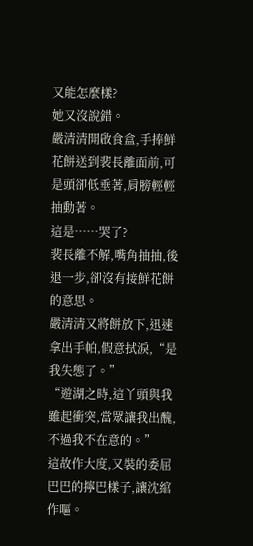又能怎麼樣?
她又沒說錯。
嚴清清開啟食盒,手捧鮮花餅送到裴長離面前,可是頭卻低垂著,肩膀輕輕抽動著。
這是……哭了?
裴長離不解,嘴角抽抽,後退一步,卻沒有接鮮花餅的意思。
嚴清清又將餅放下,迅速拿出手帕,假意拭淚,“是我失態了。”
“遊湖之時,這丫頭與我雖起衝突,當眾讓我出醜,不過我不在意的。”
這故作大度,又裝的委屈巴巴的擰巴樣子,讓沈綰作嘔。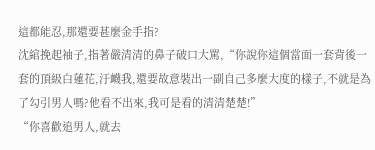這都能忍,那還要甚麼金手指?
沈綰挽起袖子,指著嚴清清的鼻子破口大罵,“你說你這個當面一套背後一套的頂級白蓮花,汙衊我,還要故意裝出一副自己多麼大度的樣子,不就是為了勾引男人嗎?他看不出來,我可是看的清清楚楚!”
“你喜歡追男人,就去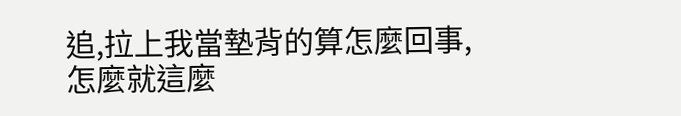追,拉上我當墊背的算怎麼回事,怎麼就這麼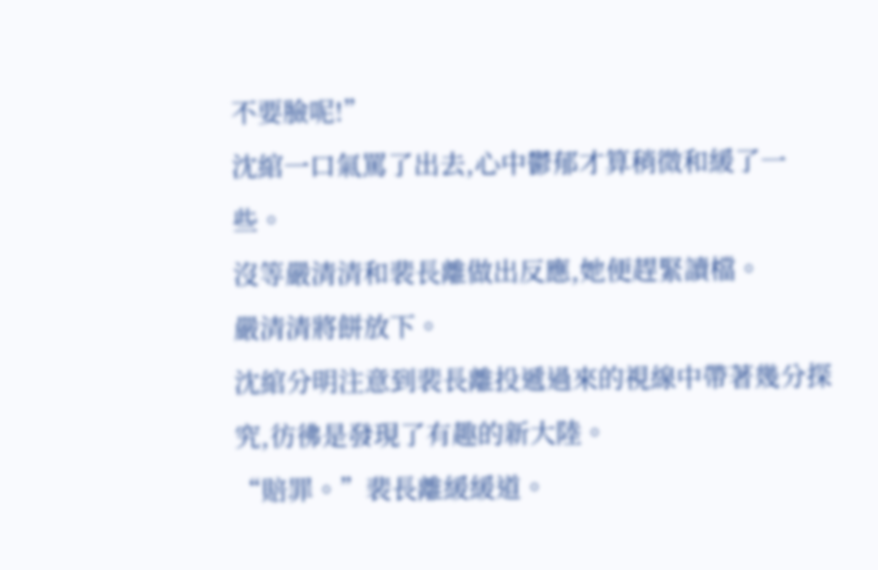不要臉呢!”
沈綰一口氣罵了出去,心中鬱郁才算稍微和緩了一些。
沒等嚴清清和裴長離做出反應,她便趕緊讀檔。
嚴清清將餅放下。
沈綰分明注意到裴長離投遞過來的視線中帶著幾分探究,彷彿是發現了有趣的新大陸。
“賠罪。”裴長離緩緩道。